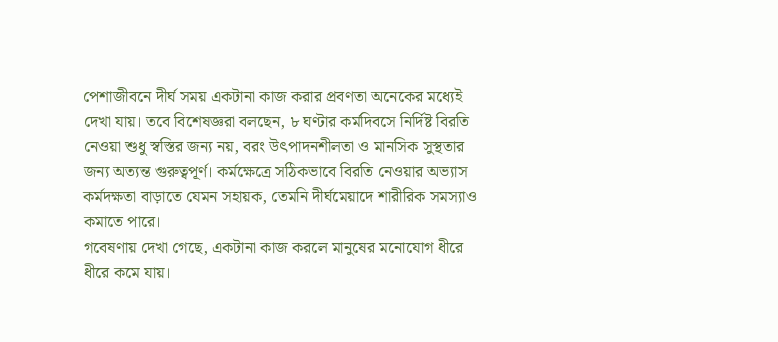পেশাজীবনে দীর্ঘ সময় একটানা কাজ করার প্রবণতা অনেকের মধ্যেই দেখা যায়। তবে বিশেষজ্ঞরা বলছেন, ৮ ঘণ্টার কর্মদিবসে নির্দিষ্ট বিরতি নেওয়া শুধু স্বস্তির জন্য নয়, বরং উৎপাদনশীলতা ও মানসিক সুস্থতার জন্য অত্যন্ত গুরুত্বপূর্ণ। কর্মক্ষেত্রে সঠিকভাবে বিরতি নেওয়ার অভ্যাস কর্মদক্ষতা বাড়াতে যেমন সহায়ক, তেমনি দীর্ঘমেয়াদে শারীরিক সমস্যাও কমাতে পারে।
গবেষণায় দেখা গেছে, একটানা কাজ করলে মানুষের মনোযোগ ধীরে ধীরে কমে যায়।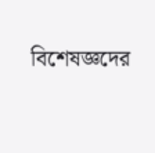বিশেষজ্ঞদের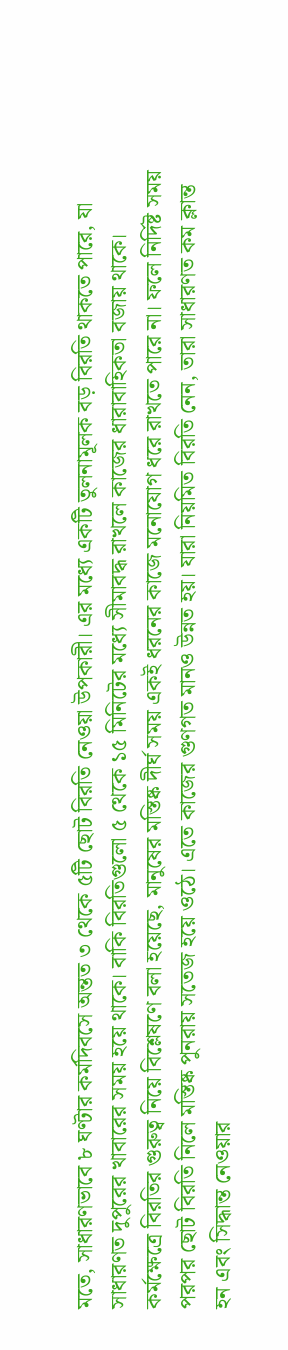মতে, সাধারণভাবে ৮ ঘণ্টার কর্মদিবসে অন্তত ৩ থেকে ৫টি ছোট বিরতি নেওয়া উপকারী। এর মধ্যে একটি তুলনামূলক বড় বিরতি থাকতে পারে, যা সাধারণত দুপুরের খাবারের সময় হয়ে থাকে। বাকি বিরতিগুলো ৫ থেকে ১৫ মিনিটের মধ্যে সীমাবদ্ধ রাখলে কাজের ধারাবাহিকতা বজায় থাকে।
কর্মক্ষেত্রে বিরতির গুরুত্ব নিয়ে বিশ্লেষণে বলা হয়েছে, মানুষের মস্তিষ্ক দীর্ঘ সময় একই ধরনের কাজে মনোযোগ ধরে রাখতে পারে না। ফলে নির্দিষ্ট সময় পরপর ছোট বিরতি নিলে মস্তিষ্ক পুনরায় সতেজ হয়ে ওঠে। এতে কাজের গুণগত মানও উন্নত হয়। যারা নিয়মিত বিরতি নেন, তারা সাধারণত কম ক্লান্ত হন এবং সিদ্ধান্ত নেওয়ার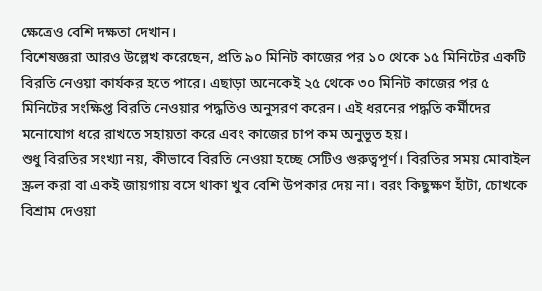ক্ষেত্রেও বেশি দক্ষতা দেখান।
বিশেষজ্ঞরা আরও উল্লেখ করেছেন, প্রতি ৯০ মিনিট কাজের পর ১০ থেকে ১৫ মিনিটের একটি বিরতি নেওয়া কার্যকর হতে পারে। এছাড়া অনেকেই ২৫ থেকে ৩০ মিনিট কাজের পর ৫ মিনিটের সংক্ষিপ্ত বিরতি নেওয়ার পদ্ধতিও অনুসরণ করেন। এই ধরনের পদ্ধতি কর্মীদের মনোযোগ ধরে রাখতে সহায়তা করে এবং কাজের চাপ কম অনুভূত হয়।
শুধু বিরতির সংখ্যা নয়, কীভাবে বিরতি নেওয়া হচ্ছে সেটিও গুরুত্বপূর্ণ। বিরতির সময় মোবাইল স্ক্রল করা বা একই জায়গায় বসে থাকা খুব বেশি উপকার দেয় না। বরং কিছুক্ষণ হাঁটা, চোখকে বিশ্রাম দেওয়া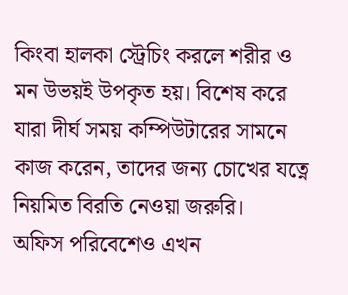কিংবা হালকা স্ট্রেচিং করলে শরীর ও মন উভয়ই উপকৃত হয়। বিশেষ করে যারা দীর্ঘ সময় কম্পিউটারের সামনে কাজ করেন, তাদের জন্য চোখের যত্নে নিয়মিত বিরতি নেওয়া জরুরি।
অফিস পরিবেশেও এখন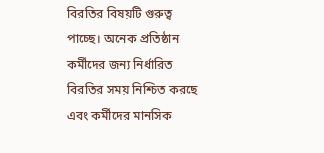বিরতির বিষয়টি গুরুত্ব পাচ্ছে। অনেক প্রতিষ্ঠান কর্মীদের জন্য নির্ধারিত বিরতির সময় নিশ্চিত করছে এবং কর্মীদের মানসিক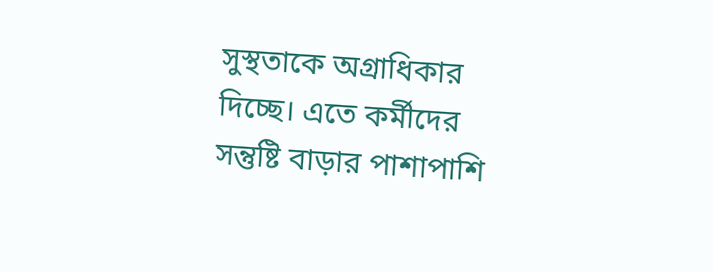সুস্থতাকে অগ্রাধিকার দিচ্ছে। এতে কর্মীদের সন্তুষ্টি বাড়ার পাশাপাশি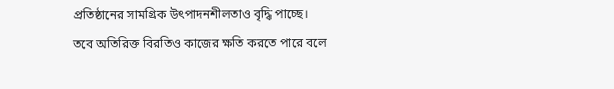প্রতিষ্ঠানের সামগ্রিক উৎপাদনশীলতাও বৃদ্ধি পাচ্ছে।
তবে অতিরিক্ত বিরতিও কাজের ক্ষতি করতে পারে বলে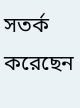সতর্ক করেছেন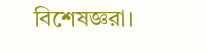বিশেষজ্ঞরা।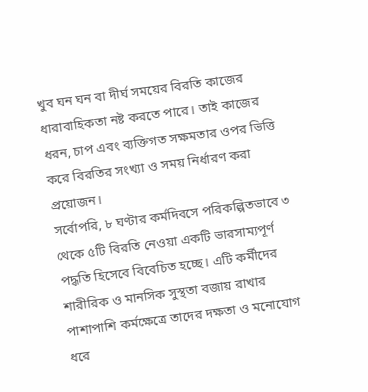খুব ঘন ঘন বা দীর্ঘ সময়ের বিরতি কাজের ধারাবাহিকতা নষ্ট করতে পারে। তাই কাজের ধরন, চাপ এবং ব্যক্তিগত সক্ষমতার ওপর ভিত্তি করে বিরতির সংখ্যা ও সময় নির্ধারণ করা প্রয়োজন।
সর্বোপরি, ৮ ঘণ্টার কর্মদিবসে পরিকল্পিতভাবে ৩ থেকে ৫টি বিরতি নেওয়া একটি ভারসাম্যপূর্ণ পদ্ধতি হিসেবে বিবেচিত হচ্ছে। এটি কর্মীদের শারীরিক ও মানসিক সুস্থতা বজায় রাখার পাশাপাশি কর্মক্ষেত্রে তাদের দক্ষতা ও মনোযোগ ধরে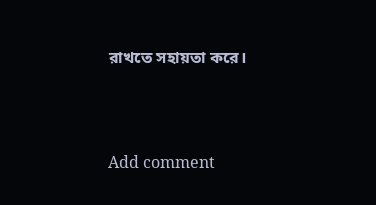রাখতে সহায়তা করে।





Add comment